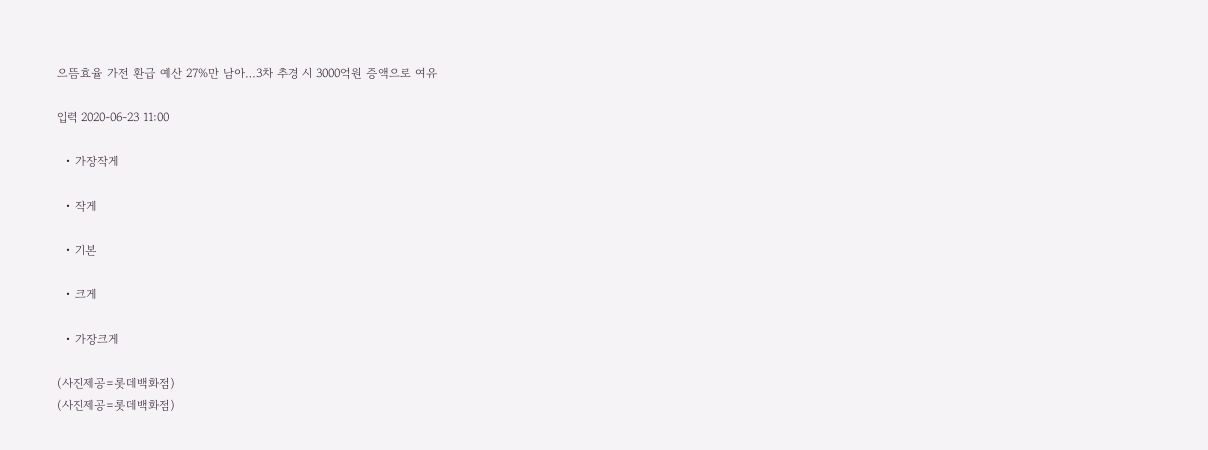으뜸효율 가전 환급 예산 27%만 남아…3차 추경 시 3000억원 증액으로 여유

입력 2020-06-23 11:00

  • 가장작게

  • 작게

  • 기본

  • 크게

  • 가장크게

(사진제공=롯데백화점)
(사진제공=롯데백화점)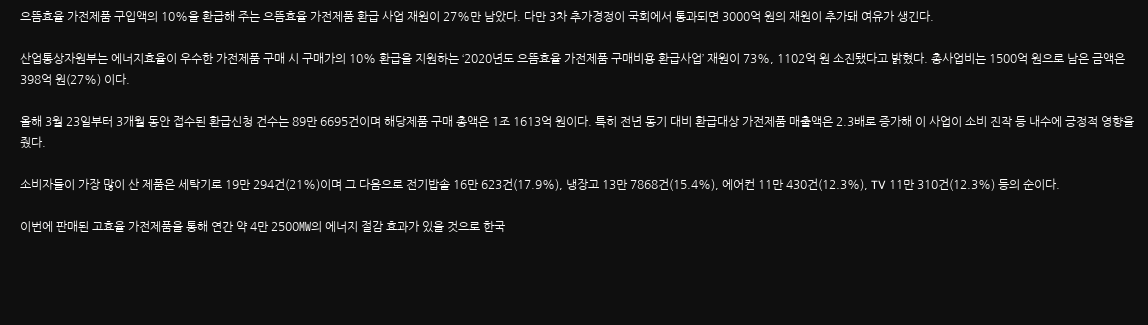으뜸효율 가전제품 구입액의 10%을 환급해 주는 으뜸효율 가전제품 환급 사업 재원이 27%만 남았다. 다만 3차 추가경정이 국회에서 통과되면 3000억 원의 재원이 추가돼 여유가 생긴다.

산업통상자원부는 에너지효율이 우수한 가전제품 구매 시 구매가의 10% 환급을 지원하는 ‘2020년도 으뜸효율 가전제품 구매비용 환급사업’ 재원이 73%, 1102억 원 소진됐다고 밝혔다. 총사업비는 1500억 원으로 남은 금액은 398억 원(27%) 이다.

올해 3월 23일부터 3개월 동안 접수된 환급신청 건수는 89만 6695건이며 해당제품 구매 총액은 1조 1613억 원이다. 특히 전년 동기 대비 환급대상 가전제품 매출액은 2.3배로 증가해 이 사업이 소비 진작 등 내수에 긍정적 영향을 줬다.

소비자들이 가장 많이 산 제품은 세탁기로 19만 294건(21%)이며 그 다음으로 전기밥솥 16만 623건(17.9%), 냉장고 13만 7868건(15.4%), 에어컨 11만 430건(12.3%), TV 11만 310건(12.3%) 등의 순이다.

이번에 판매된 고효율 가전제품을 통해 연간 약 4만 2500㎿의 에너지 절감 효과가 있을 것으로 한국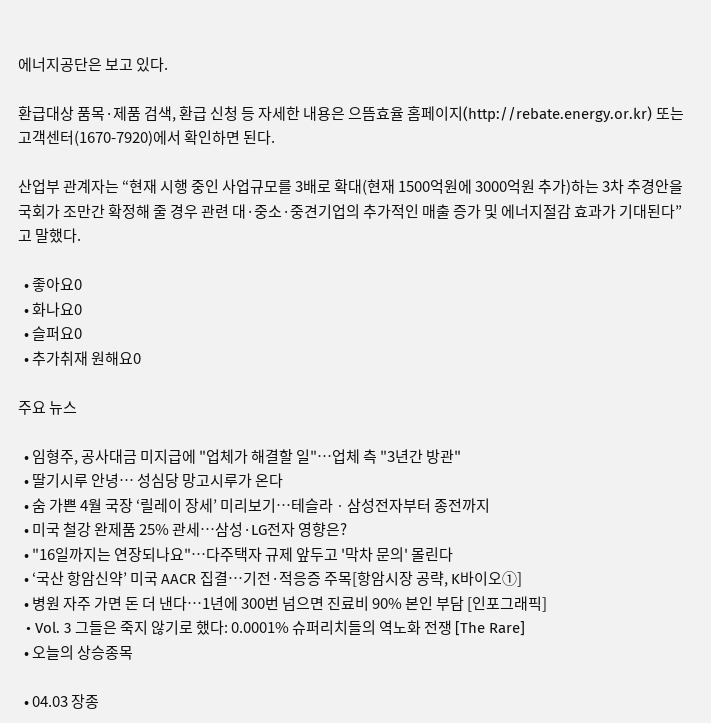에너지공단은 보고 있다.

환급대상 품목·제품 검색, 환급 신청 등 자세한 내용은 으뜸효율 홈페이지(http://rebate.energy.or.kr) 또는 고객센터(1670-7920)에서 확인하면 된다.

산업부 관계자는 “현재 시행 중인 사업규모를 3배로 확대(현재 1500억원에 3000억원 추가)하는 3차 추경안을 국회가 조만간 확정해 줄 경우 관련 대·중소·중견기업의 추가적인 매출 증가 및 에너지절감 효과가 기대된다”고 말했다.

  • 좋아요0
  • 화나요0
  • 슬퍼요0
  • 추가취재 원해요0

주요 뉴스

  • 임형주, 공사대금 미지급에 "업체가 해결할 일"⋯업체 측 "3년간 방관"
  • 딸기시루 안녕… 성심당 망고시루가 온다
  • 숨 가쁜 4월 국장 ‘릴레이 장세’ 미리보기⋯테슬라ㆍ삼성전자부터 종전까지
  • 미국 철강 완제품 25% 관세…삼성·LG전자 영향은?
  • "16일까지는 연장되나요"…다주택자 규제 앞두고 '막차 문의' 몰린다
  • ‘국산 항암신약’ 미국 AACR 집결…기전·적응증 주목[항암시장 공략, K바이오①]
  • 병원 자주 가면 돈 더 낸다⋯1년에 300번 넘으면 진료비 90% 본인 부담 [인포그래픽]
  • Vol. 3 그들은 죽지 않기로 했다: 0.0001% 슈퍼리치들의 역노화 전쟁 [The Rare]
  • 오늘의 상승종목

  • 04.03 장종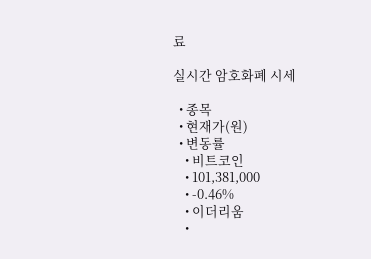료

실시간 암호화폐 시세

  • 종목
  • 현재가(원)
  • 변동률
    • 비트코인
    • 101,381,000
    • -0.46%
    • 이더리움
    •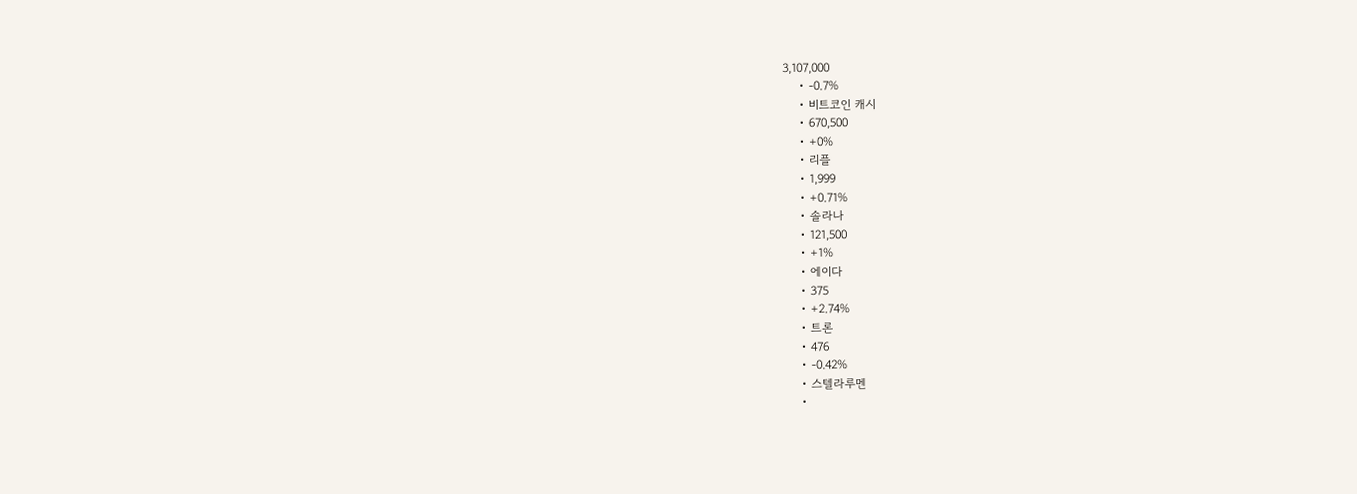3,107,000
    • -0.7%
    • 비트코인 캐시
    • 670,500
    • +0%
    • 리플
    • 1,999
    • +0.71%
    • 솔라나
    • 121,500
    • +1%
    • 에이다
    • 375
    • +2.74%
    • 트론
    • 476
    • -0.42%
    • 스텔라루멘
    •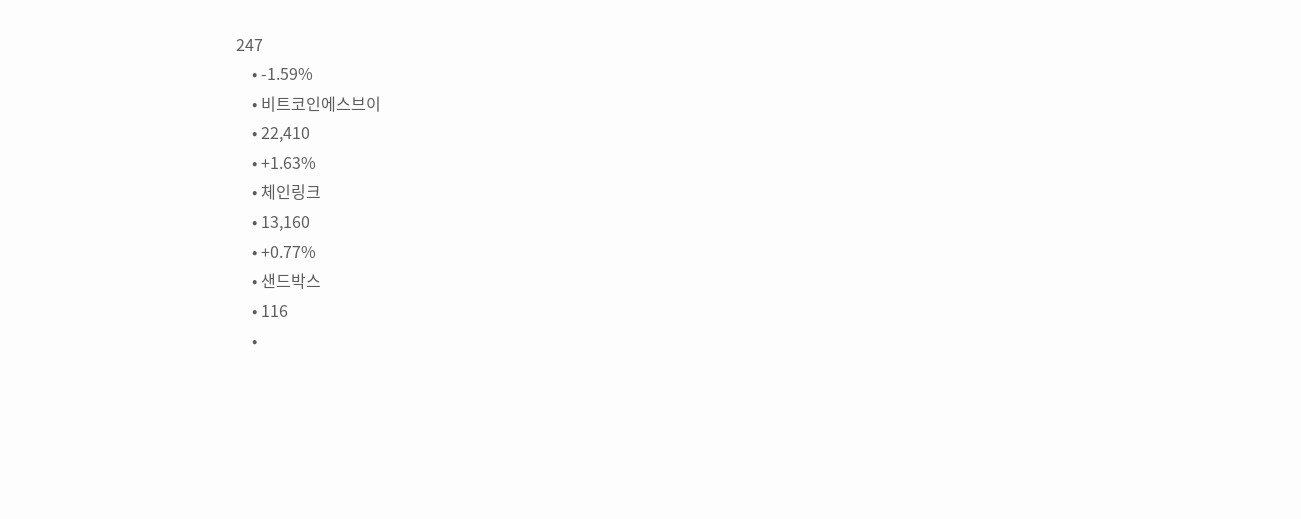247
    • -1.59%
    • 비트코인에스브이
    • 22,410
    • +1.63%
    • 체인링크
    • 13,160
    • +0.77%
    • 샌드박스
    • 116
    •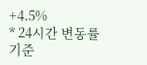+4.5%
* 24시간 변동률 기준